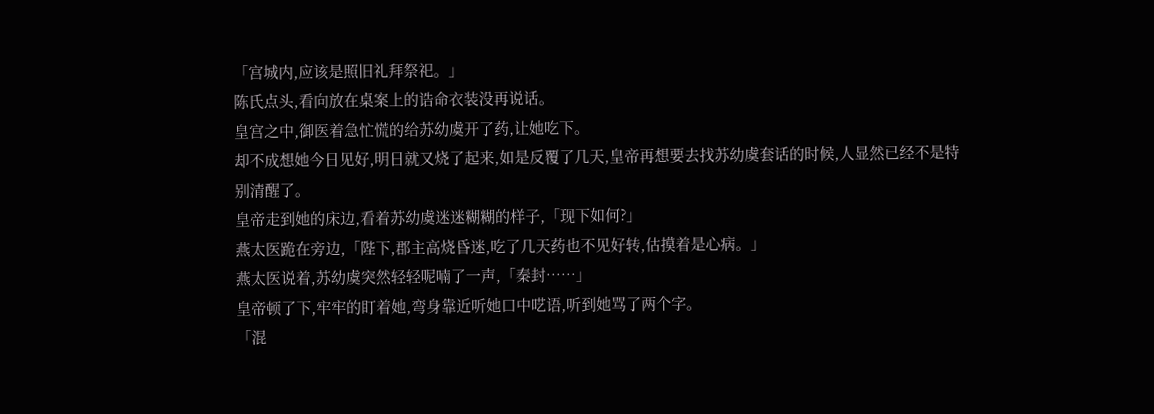「宫城内,应该是照旧礼拜祭祀。」
陈氏点头,看向放在桌案上的诰命衣装没再说话。
皇宫之中,御医着急忙慌的给苏幼虞开了药,让她吃下。
却不成想她今日见好,明日就又烧了起来,如是反覆了几天,皇帝再想要去找苏幼虞套话的时候,人显然已经不是特别清醒了。
皇帝走到她的床边,看着苏幼虞迷迷糊糊的样子,「现下如何?」
燕太医跪在旁边,「陛下,郡主高烧昏迷,吃了几天药也不见好转,估摸着是心病。」
燕太医说着,苏幼虞突然轻轻呢喃了一声,「秦封……」
皇帝顿了下,牢牢的盯着她,弯身靠近听她口中呓语,听到她骂了两个字。
「混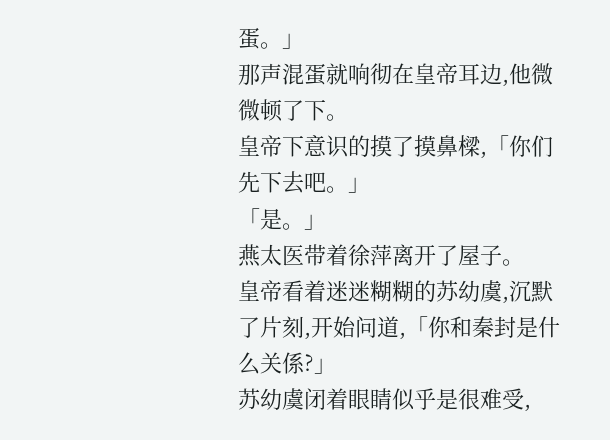蛋。」
那声混蛋就响彻在皇帝耳边,他微微顿了下。
皇帝下意识的摸了摸鼻樑,「你们先下去吧。」
「是。」
燕太医带着徐萍离开了屋子。
皇帝看着迷迷糊糊的苏幼虞,沉默了片刻,开始问道,「你和秦封是什么关係?」
苏幼虞闭着眼睛似乎是很难受,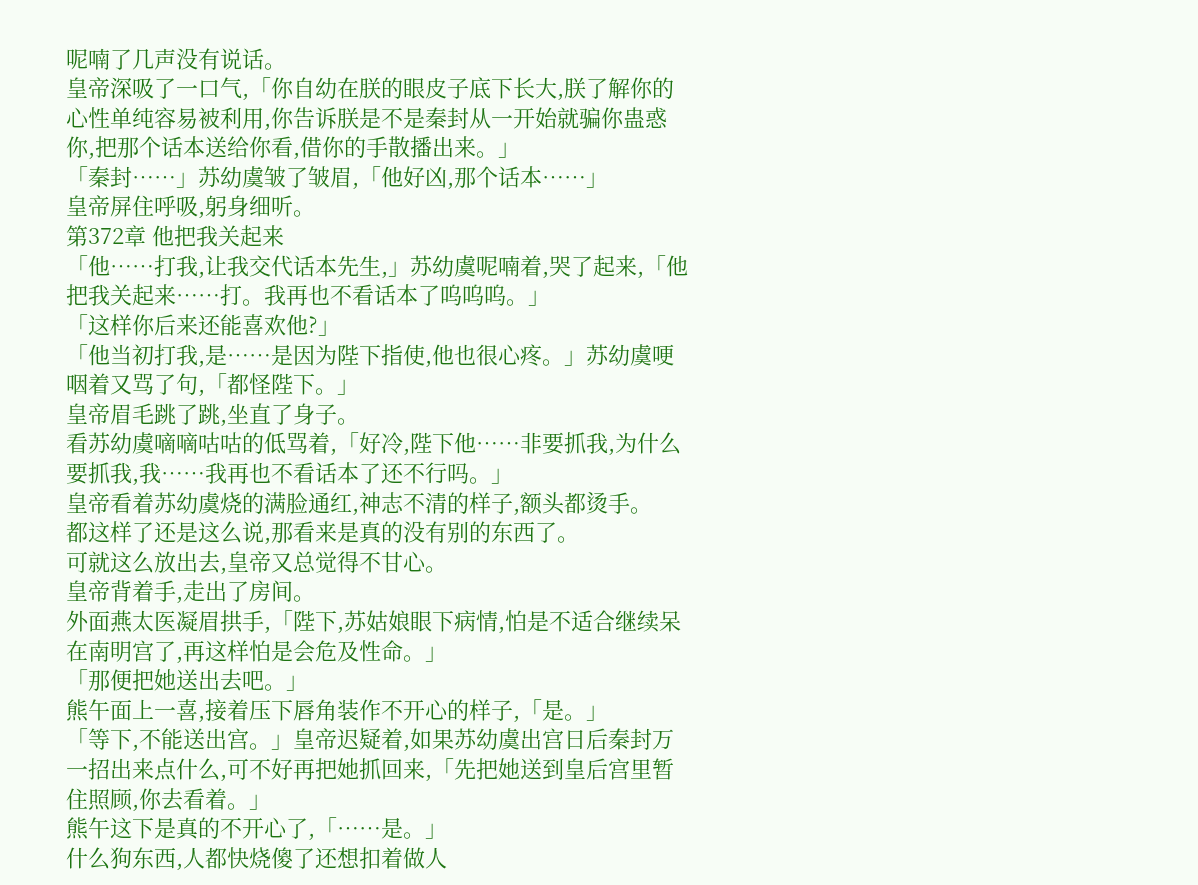呢喃了几声没有说话。
皇帝深吸了一口气,「你自幼在朕的眼皮子底下长大,朕了解你的心性单纯容易被利用,你告诉朕是不是秦封从一开始就骗你蛊惑你,把那个话本送给你看,借你的手散播出来。」
「秦封……」苏幼虞皱了皱眉,「他好凶,那个话本……」
皇帝屏住呼吸,躬身细听。
第372章 他把我关起来
「他……打我,让我交代话本先生,」苏幼虞呢喃着,哭了起来,「他把我关起来……打。我再也不看话本了呜呜呜。」
「这样你后来还能喜欢他?」
「他当初打我,是……是因为陛下指使,他也很心疼。」苏幼虞哽咽着又骂了句,「都怪陛下。」
皇帝眉毛跳了跳,坐直了身子。
看苏幼虞嘀嘀咕咕的低骂着,「好冷,陛下他……非要抓我,为什么要抓我,我……我再也不看话本了还不行吗。」
皇帝看着苏幼虞烧的满脸通红,神志不清的样子,额头都烫手。
都这样了还是这么说,那看来是真的没有别的东西了。
可就这么放出去,皇帝又总觉得不甘心。
皇帝背着手,走出了房间。
外面燕太医凝眉拱手,「陛下,苏姑娘眼下病情,怕是不适合继续呆在南明宫了,再这样怕是会危及性命。」
「那便把她送出去吧。」
熊午面上一喜,接着压下唇角装作不开心的样子,「是。」
「等下,不能送出宫。」皇帝迟疑着,如果苏幼虞出宫日后秦封万一招出来点什么,可不好再把她抓回来,「先把她送到皇后宫里暂住照顾,你去看着。」
熊午这下是真的不开心了,「……是。」
什么狗东西,人都快烧傻了还想扣着做人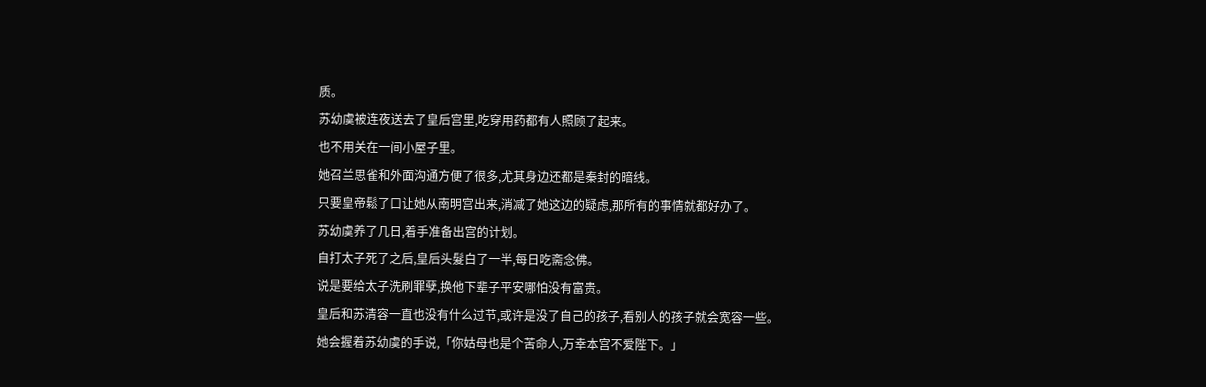质。
苏幼虞被连夜送去了皇后宫里,吃穿用药都有人照顾了起来。
也不用关在一间小屋子里。
她召兰思雀和外面沟通方便了很多,尤其身边还都是秦封的暗线。
只要皇帝鬆了口让她从南明宫出来,消减了她这边的疑虑,那所有的事情就都好办了。
苏幼虞养了几日,着手准备出宫的计划。
自打太子死了之后,皇后头髮白了一半,每日吃斋念佛。
说是要给太子洗刷罪孽,换他下辈子平安哪怕没有富贵。
皇后和苏清容一直也没有什么过节,或许是没了自己的孩子,看别人的孩子就会宽容一些。
她会握着苏幼虞的手说,「你姑母也是个苦命人,万幸本宫不爱陛下。」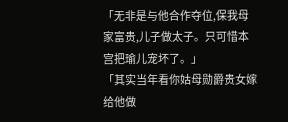「无非是与他合作夺位,保我母家富贵,儿子做太子。只可惜本宫把瑜儿宠坏了。」
「其实当年看你姑母勋爵贵女嫁给他做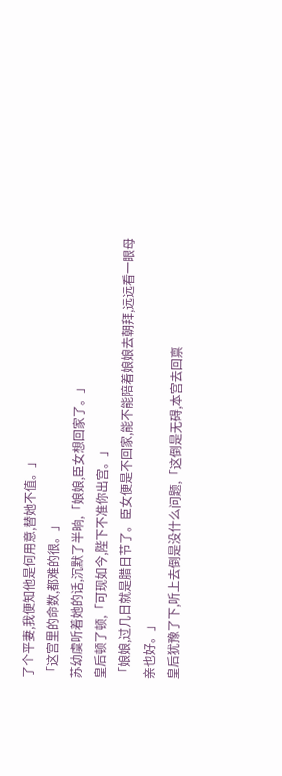了个平妻,我便知他是何用意,替她不值。」
「这宫里的命数,都难的很。」
苏幼虞听着她的话,沉默了半晌,「娘娘,臣女想回家了。」
皇后顿了顿,「可现如今,陛下不准你出宫。」
「娘娘,过几日就是腊日节了。臣女便是不回家,能不能陪着娘娘去朝拜,远远看一眼母亲也好。」
皇后犹豫了下,听上去倒是没什么问题,「这倒是无碍,本宫去回禀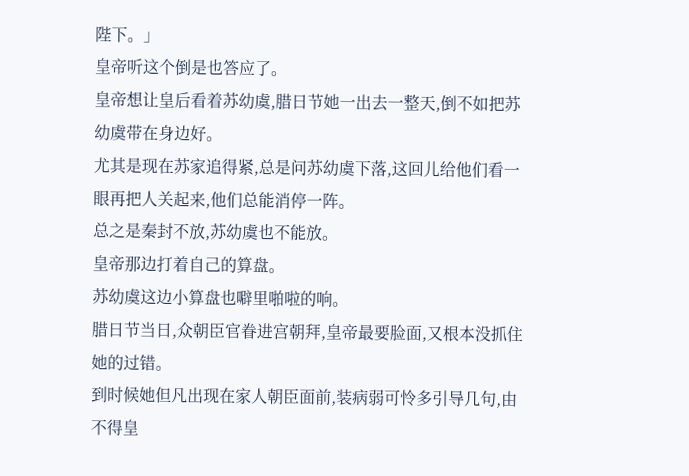陛下。」
皇帝听这个倒是也答应了。
皇帝想让皇后看着苏幼虞,腊日节她一出去一整天,倒不如把苏幼虞带在身边好。
尤其是现在苏家追得紧,总是问苏幼虞下落,这回儿给他们看一眼再把人关起来,他们总能消停一阵。
总之是秦封不放,苏幼虞也不能放。
皇帝那边打着自己的算盘。
苏幼虞这边小算盘也噼里啪啦的响。
腊日节当日,众朝臣官眷进宫朝拜,皇帝最要脸面,又根本没抓住她的过错。
到时候她但凡出现在家人朝臣面前,装病弱可怜多引导几句,由不得皇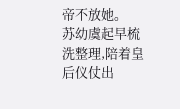帝不放她。
苏幼虞起早梳洗整理,陪着皇后仪仗出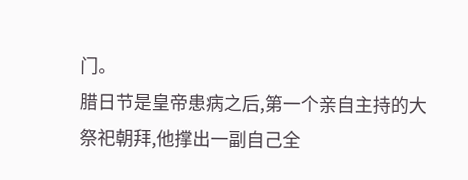门。
腊日节是皇帝患病之后,第一个亲自主持的大祭祀朝拜,他撑出一副自己全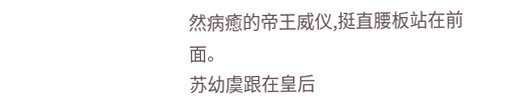然病癒的帝王威仪,挺直腰板站在前面。
苏幼虞跟在皇后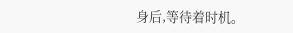身后,等待着时机。